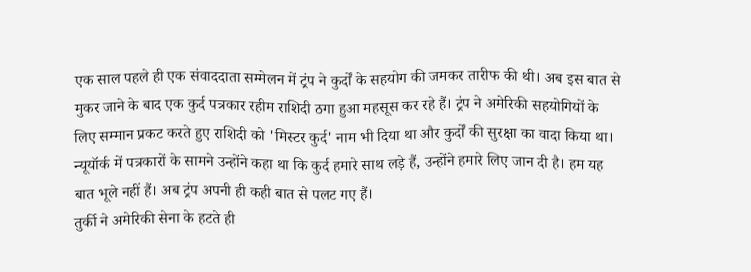एक साल पहले ही एक संवाददाता सम्मेलन में ट्रंप ने कुर्दों के सहयोग की जमकर तारीफ की थी। अब इस बात से मुकर जाने के बाद एक कुर्द पत्रकार रहीम राशिदी ठगा हुआ महसूस कर रहे हैं। ट्रंप ने अमेरिकी सहयोगियों के लिए सम्मान प्रकट करते हुए राशिदी को 'मिस्टर कुर्द' नाम भी दिया था और कुर्दों की सुरक्षा का वादा किया था।
न्यूयॉर्क में पत्रकारों के सामने उन्होंने कहा था कि कुर्द हमारे साथ लड़े हैं, उन्होंने हमारे लिए जान दी है। हम यह बात भूले नहीं हैं। अब ट्रंप अपनी ही कही बात से पलट गए हैं।
तुर्की ने अमेरिकी सेना के हटते ही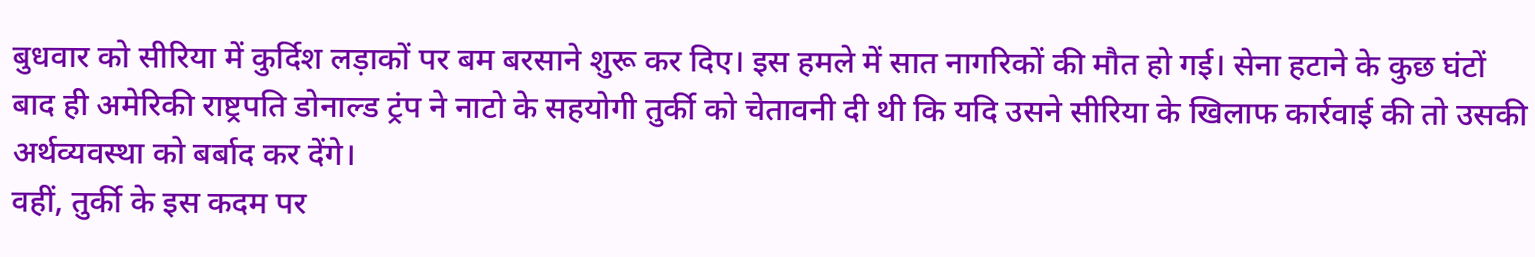बुधवार को सीरिया में कुर्दिश लड़ाकों पर बम बरसाने शुरू कर दिए। इस हमले में सात नागरिकों की मौत हो गई। सेना हटाने के कुछ घंटों बाद ही अमेरिकी राष्ट्रपति डोनाल्ड ट्रंप ने नाटो के सहयोगी तुर्की को चेतावनी दी थी कि यदि उसने सीरिया के खिलाफ कार्रवाई की तो उसकी अर्थव्यवस्था को बर्बाद कर देंगे।
वहीं, तुर्की के इस कदम पर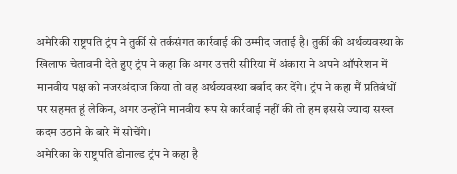अमेरिकी राष्ट्रपति ट्रंप ने तुर्की से तर्कसंगत कार्रवाई की उम्मीद जताई है। तुर्की की अर्थव्यवस्था के खिलाफ चेतावनी देते हुए ट्रंप ने कहा कि अगर उत्तरी सीरिया में अंकारा ने अपने ऑपरेशन में मानवीय पक्ष को नजरअंदाज किया तो वह अर्थव्यवस्था बर्बाद कर देंगे। ट्रंप ने कहा मैं प्रतिबंधों पर सहमत हूं लेकिन, अगर उन्होंने मानवीय रूप से कार्रवाई नहीं की तो हम इससे ज्यादा सख्त कदम उठाने के बारे में सोचेंगे।
अमेरिका के राष्ट्रपति डोनाल्ड ट्रंप ने कहा है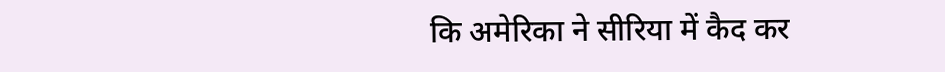कि अमेरिका ने सीरिया में कैद कर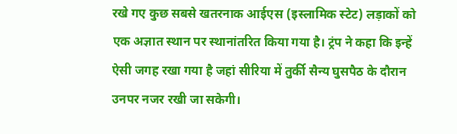रखे गए कुछ सबसे खतरनाक आईएस (इस्लामिक स्टेट) लड़ाकों को एक अज्ञात स्थान पर स्थानांतरित किया गया है। ट्रंप ने कहा कि इन्हें ऐसी जगह रखा गया है जहां सीरिया में तुर्की सैन्य घुसपैठ के दौरान उनपर नजर रखी जा सकेगी।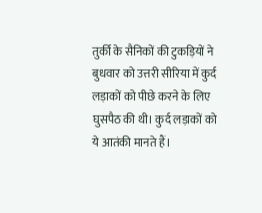तुर्की के सैनिकों की टुकड़ियों ने बुधवार को उत्तरी सीरिया में कुर्द लड़ाकों को पीछे करने के लिए घुसपैठ की थी। कुर्द लड़ाकों को ये आतंकी मानते हैं।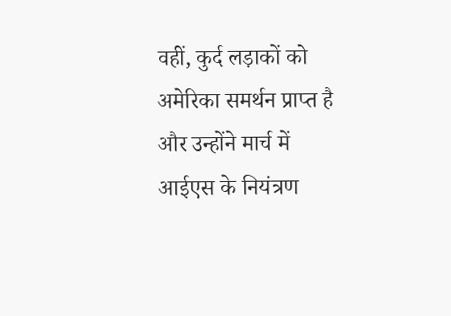वहीं, कुर्द लड़ाकों को अमेरिका समर्थन प्राप्त है और उन्होंने मार्च में आईएस के नियंत्रण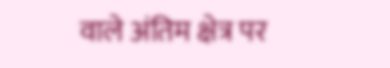वाले अंतिम क्षेत्र पर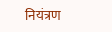नियंत्रण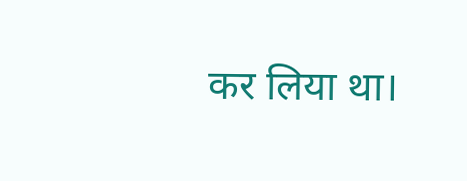कर लिया था।